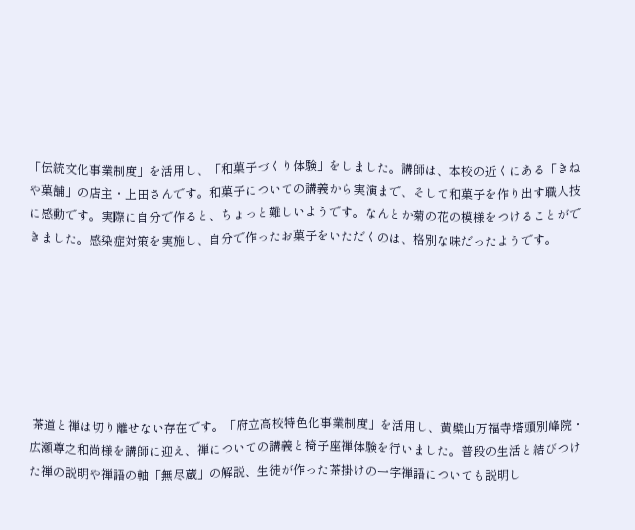「伝統文化事業制度」を活用し、「和菓子づくり体験」をしました。講師は、本校の近くにある「きねや菓舗」の店主・上田さんです。和菓子についての講義から実演まで、そして和菓子を作り出す職人技に感動です。実際に自分で作ると、ちょっと難しいようです。なんとか菊の花の模様をつけることができました。感染症対策を実施し、自分で作ったお菓子をいただくのは、格別な味だったようです。







 茶道と禅は切り離せない存在です。「府立高校特色化事業制度」を活用し、黄檗山万福寺塔頭別峰院・広瀬尊之和尚様を講師に迎え、禅についての講義と椅子座禅体験を行いました。普段の生活と結びつけた禅の説明や禅語の軸「無尽蔵」の解説、生徒が作った茶掛けの一字禅語についても説明し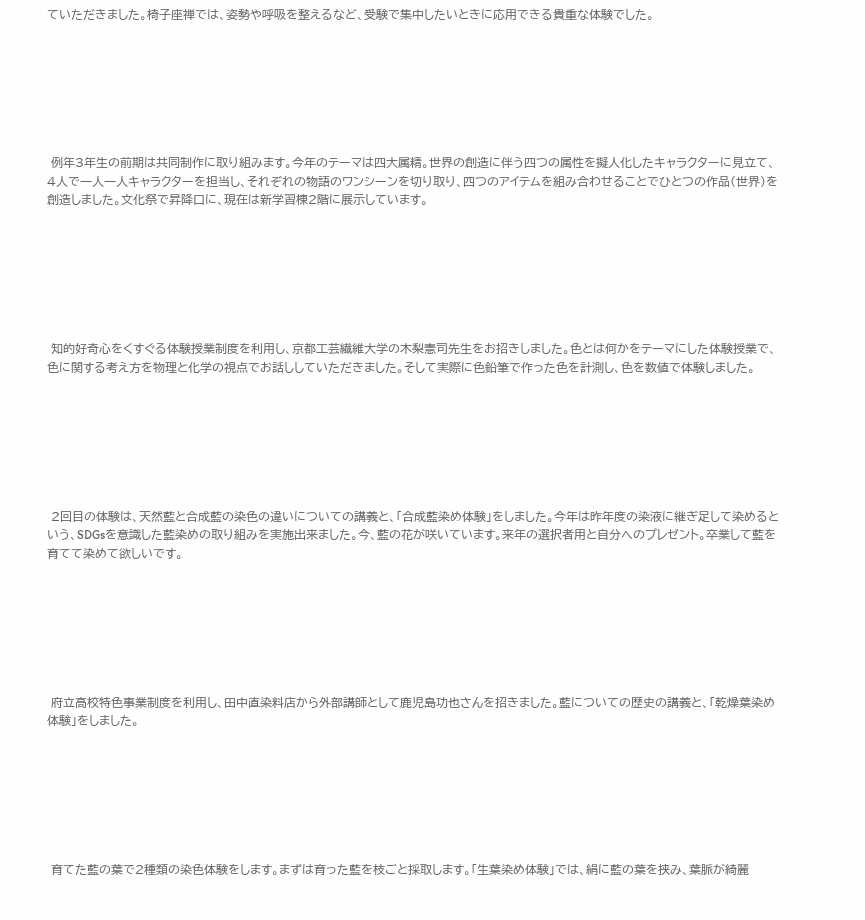ていただきました。椅子座禅では、姿勢や呼吸を整えるなど、受験で集中したいときに応用できる貴重な体験でした。







 例年3年生の前期は共同制作に取り組みます。今年のテーマは四大属精。世界の創造に伴う四つの属性を擬人化したキャラクターに見立て、4人で一人一人キャラクターを担当し、それぞれの物語のワンシーンを切り取り、四つのアイテムを組み合わせることでひとつの作品(世界)を創造しました。文化祭で昇降口に、現在は新学習棟2階に展示しています。







 知的好奇心をくすぐる体験授業制度を利用し、京都工芸繊維大学の木梨憲司先生をお招きしました。色とは何かをテーマにした体験授業で、色に関する考え方を物理と化学の視点でお話ししていただきました。そして実際に色鉛筆で作った色を計測し、色を数値で体験しました。







 2回目の体験は、天然藍と合成藍の染色の違いについての講義と、「合成藍染め体験」をしました。今年は昨年度の染液に継ぎ足して染めるという、SDGsを意識した藍染めの取り組みを実施出来ました。今、藍の花が咲いています。来年の選択者用と自分へのプレゼント。卒業して藍を育てて染めて欲しいです。







 府立高校特色事業制度を利用し、田中直染料店から外部講師として鹿児島功也さんを招きました。藍についての歴史の講義と、「乾燥葉染め体験」をしました。







 育てた藍の葉で2種類の染色体験をします。まずは育った藍を枝ごと採取します。「生葉染め体験」では、絹に藍の葉を挟み、葉脈が綺麗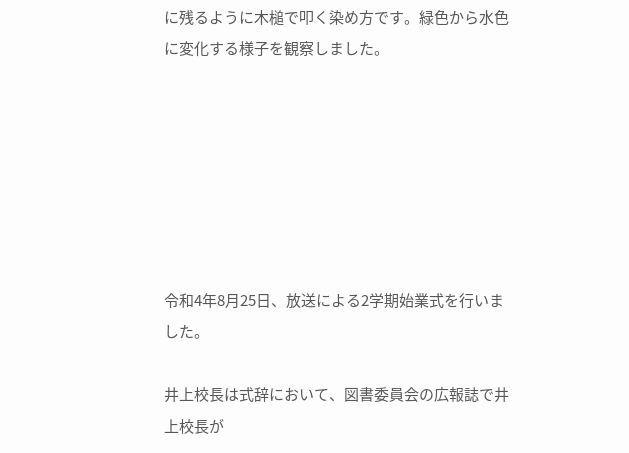に残るように木槌で叩く染め方です。緑色から水色に変化する様子を観察しました。







令和4年8月25日、放送による2学期始業式を行いました。

井上校長は式辞において、図書委員会の広報誌で井上校長が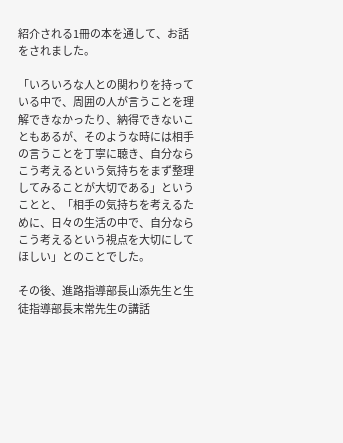紹介される1冊の本を通して、お話をされました。

「いろいろな人との関わりを持っている中で、周囲の人が言うことを理解できなかったり、納得できないこともあるが、そのような時には相手の言うことを丁寧に聴き、自分ならこう考えるという気持ちをまず整理してみることが大切である」ということと、「相手の気持ちを考えるために、日々の生活の中で、自分ならこう考えるという視点を大切にしてほしい」とのことでした。

その後、進路指導部長山添先生と生徒指導部長末常先生の講話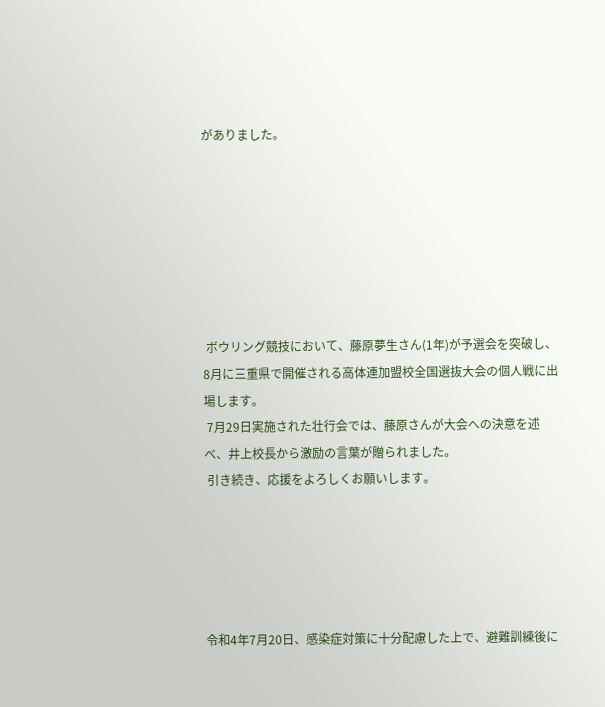がありました。







 ボウリング競技において、藤原夢生さん(1年)が予選会を突破し、8月に三重県で開催される高体連加盟校全国選抜大会の個人戦に出場します。
 7月29日実施された壮行会では、藤原さんが大会への決意を述べ、井上校長から激励の言葉が贈られました。
 引き続き、応援をよろしくお願いします。





令和4年7月20日、感染症対策に十分配慮した上で、避難訓練後に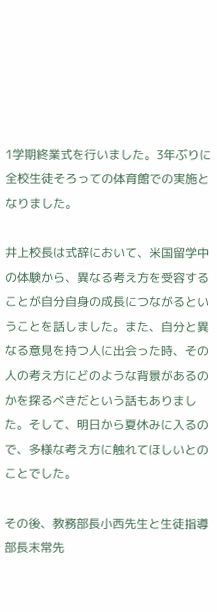1学期終業式を行いました。3年ぶりに全校生徒そろっての体育館での実施となりました。

井上校長は式辞において、米国留学中の体験から、異なる考え方を受容することが自分自身の成長につながるということを話しました。また、自分と異なる意見を持つ人に出会った時、その人の考え方にどのような背景があるのかを探るべきだという話もありました。そして、明日から夏休みに入るので、多様な考え方に触れてほしいとのことでした。

その後、教務部長小西先生と生徒指導部長末常先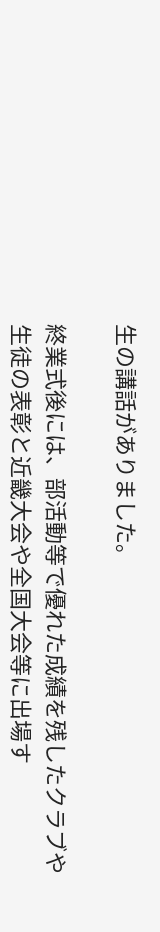生の講話がありました。

終業式後には、部活動等で優れた成績を残したクラブや生徒の表彰と近畿大会や全国大会等に出場す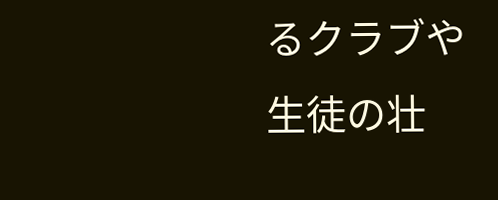るクラブや生徒の壮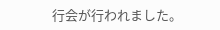行会が行われました。